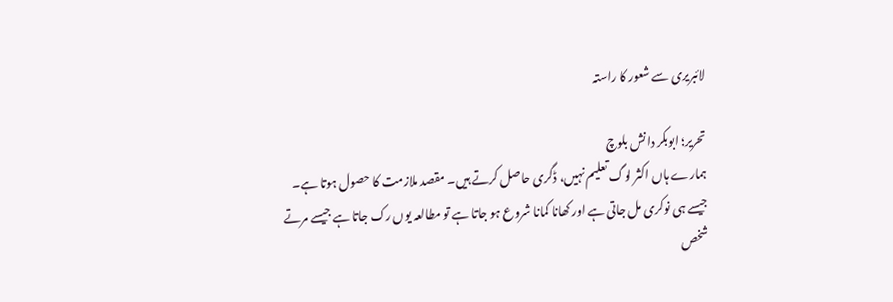لائبریری سے شعور کا راستہ

تحریر؛ ابوبکر دانش بلوچ
ہمارے ہاں اکثر لوگ تعلیم نہیں، ڈگری حاصل کرتے ہیں۔ مقصد ملازمت کا حصول ہوتا ہے۔ جیسے ہی نوکری مل جاتی ہے اور کھانا کمانا شروع ہو جاتا ہے تو مطالعہ یوں رک جاتا ہے جیسے مرتے شخص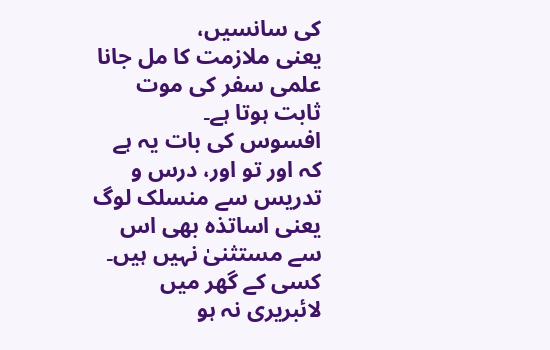کی سانسیں،
یعنی ملازمت کا مل جانا علمی سفر کی موت ثابت ہوتا ہے۔
افسوس کی بات یہ ہے کہ اور تو اور، درس و تدریس سے منسلک لوگ یعنی اساتذہ بھی اس سے مستثنیٰ نہیں ہیں۔ کسی کے گھر میں لائبریری نہ ہو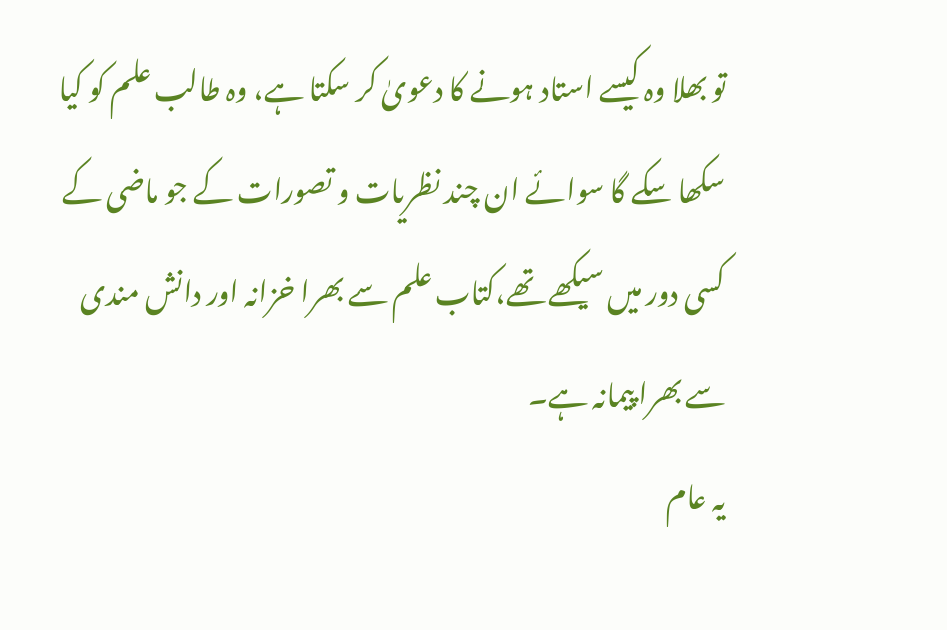تو بھلا وہ کیسے استاد ہونے کا دعویٰ کر سکتا ہے، وہ طالب علم کو کیا سکھا سکے گا سوائے ان چند نظریات و تصورات کے جو ماضی کے کسی دور میں سیکھے تھے،کتاب علم سے بھرا خزانہ اور دانش مندی سے بھرا پیمانہ ہے۔
یہ عام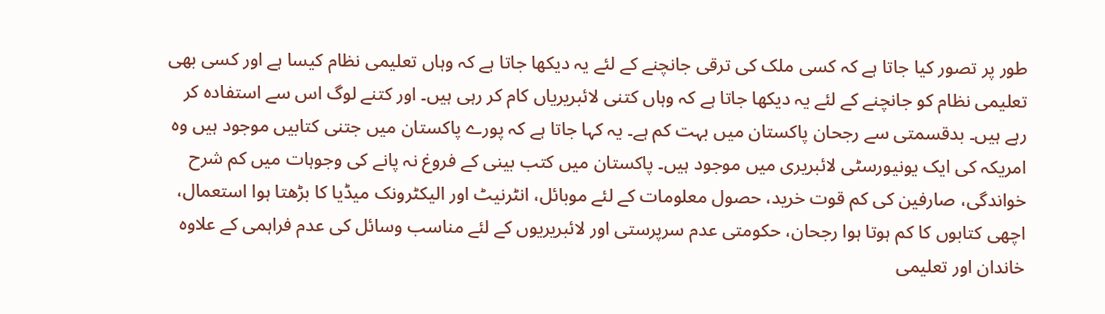طور پر تصور کیا جاتا ہے کہ کسی ملک کی ترقی جانچنے کے لئے یہ دیکھا جاتا ہے کہ وہاں تعلیمی نظام کیسا ہے اور کسی بھی تعلیمی نظام کو جانچنے کے لئے یہ دیکھا جاتا ہے کہ وہاں کتنی لائبریریاں کام کر رہی ہیں۔ اور کتنے لوگ اس سے استفادہ کر رہے ہیں۔ بدقسمتی سے رجحان پاکستان میں بہت کم ہے۔ یہ کہا جاتا ہے کہ پورے پاکستان میں جتنی کتابیں موجود ہیں وہ امریکہ کی ایک یونیورسٹی لائبریری میں موجود ہیں۔ پاکستان میں کتب بینی کے فروغ نہ پانے کی وجوہات میں کم شرح خواندگی، صارفین کی کم قوت خرید، حصول معلومات کے لئے موبائل، انٹرنیٹ اور الیکٹرونک میڈیا کا بڑھتا ہوا استعمال، اچھی کتابوں کا کم ہوتا ہوا رجحان، حکومتی عدم سرپرستی اور لائبریریوں کے لئے مناسب وسائل کی عدم فراہمی کے علاوہ خاندان اور تعلیمی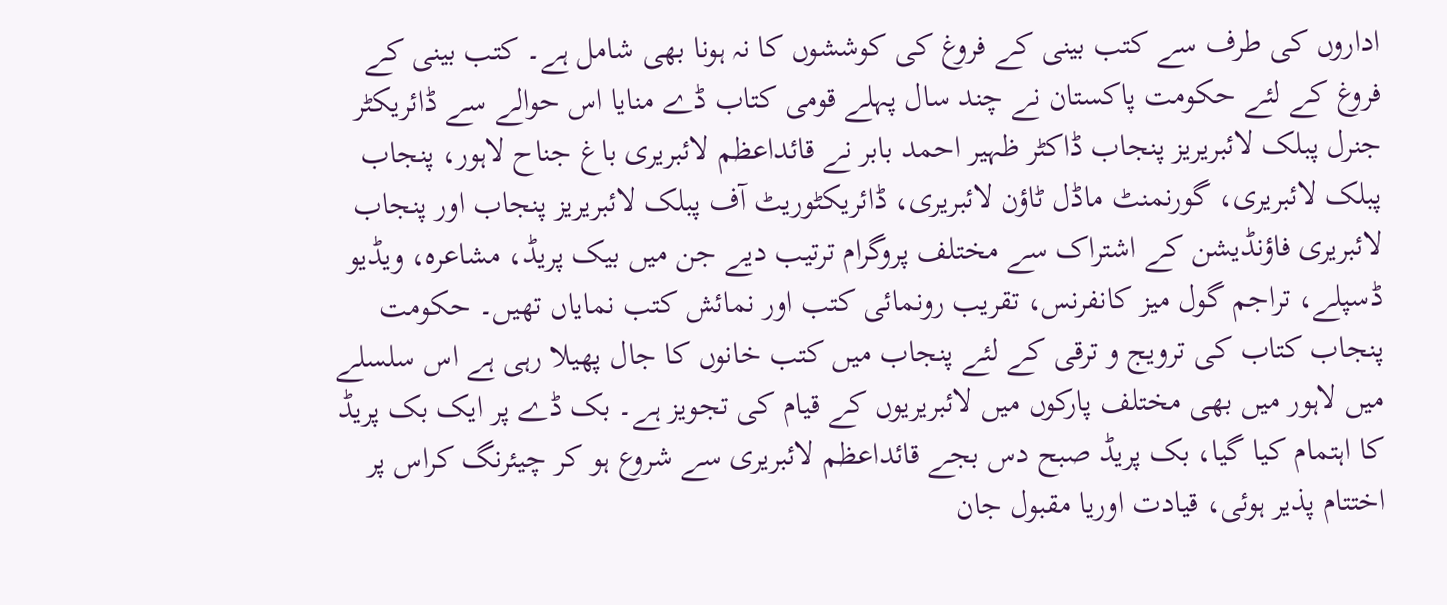اداروں کی طرف سے کتب بینی کے فروغ کی کوششوں کا نہ ہونا بھی شامل ہے۔ کتب بینی کے فروغ کے لئے حکومت پاکستان نے چند سال پہلے قومی کتاب ڈے منایا اس حوالے سے ڈائریکٹر جنرل پبلک لائبریریز پنجاب ڈاکٹر ظہیر احمد بابر نے قائداعظم لائبریری باغ جناح لاہور، پنجاب پبلک لائبریری، گورنمنٹ ماڈل ٹاؤن لائبریری، ڈائریکٹوریٹ آف پبلک لائبریریز پنجاب اور پنجاب لائبریری فاؤنڈیشن کے اشتراک سے مختلف پروگرام ترتیب دیے جن میں بیک پریڈ، مشاعرہ، ویڈیو ڈسپلے، تراجم گول میز کانفرنس، تقریب رونمائی کتب اور نمائش کتب نمایاں تھیں۔ حکومت پنجاب کتاب کی ترویج و ترقی کے لئے پنجاب میں کتب خانوں کا جال پھیلا رہی ہے اس سلسلے میں لاہور میں بھی مختلف پارکوں میں لائبریریوں کے قیام کی تجویز ہے۔ بک ڈے پر ایک بک پریڈ کا اہتمام کیا گیا، بک پریڈ صبح دس بجے قائداعظم لائبریری سے شروع ہو کر چیئرنگ کراس پر اختتام پذیر ہوئی، قیادت اوریا مقبول جان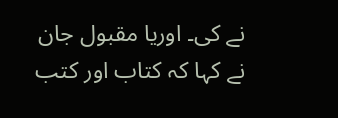نے کی۔ اوریا مقبول جان نے کہا کہ کتاب اور کتب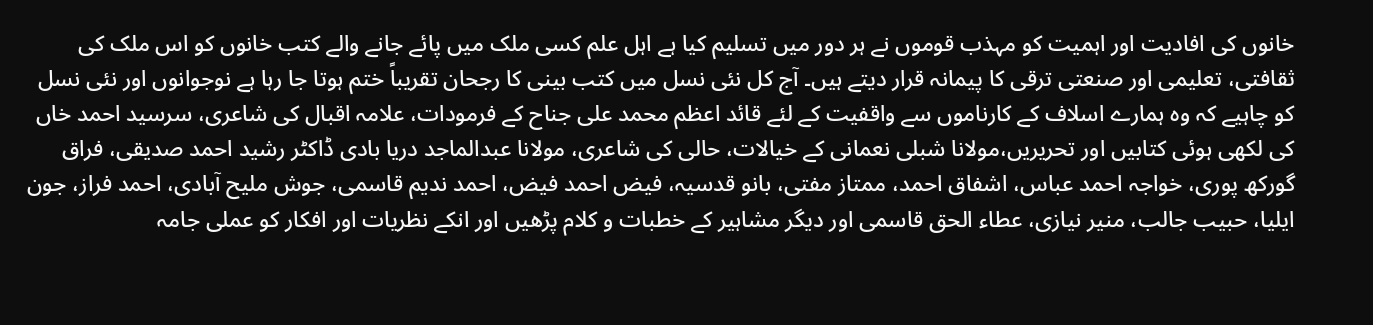خانوں کی افادیت اور اہمیت کو مہذب قوموں نے ہر دور میں تسلیم کیا ہے اہل علم کسی ملک میں پائے جانے والے کتب خانوں کو اس ملک کی ثقافتی، تعلیمی اور صنعتی ترقی کا پیمانہ قرار دیتے ہیں۔ آج کل نئی نسل میں کتب بینی کا رجحان تقریباً ختم ہوتا جا رہا ہے نوجوانوں اور نئی نسل کو چاہیے کہ وہ ہمارے اسلاف کے کارناموں سے واقفیت کے لئے قائد اعظم محمد علی جناح کے فرمودات، علامہ اقبال کی شاعری، سرسید احمد خاں کی لکھی ہوئی کتابیں اور تحریریں،مولانا شبلی نعمانی کے خیالات، حالی کی شاعری، مولانا عبدالماجد دریا بادی ڈاکٹر رشید احمد صدیقی، فراق گورکھ پوری، خواجہ احمد عباس، اشفاق احمد، ممتاز مفتی، بانو قدسیہ، فیض احمد فیض، احمد ندیم قاسمی، جوش ملیح آبادی، احمد فراز، جون ایلیا، حبیب جالب، منیر نیازی، عطاء الحق قاسمی اور دیگر مشاہیر کے خطبات و کلام پڑھیں اور انکے نظریات اور افکار کو عملی جامہ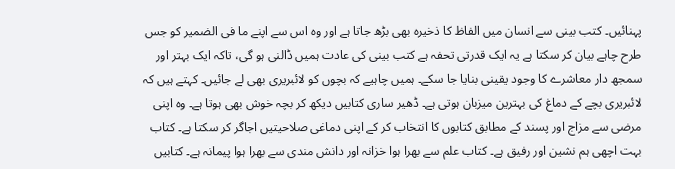پہنائیں۔ کتب بینی سے انسان میں الفاظ کا ذخیرہ بھی بڑھ جاتا ہے اور وہ اس سے اپنے ما فی الضمیر کو جس طرح چاہے بیان کر سکتا ہے یہ ایک قدرتی تحفہ ہے کتب بینی کی عادت ہمیں ڈالنی ہو گی، تاکہ ایک بہتر اور سمجھ دار معاشرے کا وجود یقینی بنایا جا سکے۔ ہمیں چاہیے کہ بچوں کو لائبریری بھی لے جائیں۔ کہتے ہیں کہ لائبریری بچے کے دماغ کی بہترین میزبان ہوتی ہے۔ ڈھیر ساری کتابیں دیکھ کر بچہ خوش بھی ہوتا ہے۔ وہ اپنی مرضی سے مزاج اور پسند کے مطابق کتابوں کا انتخاب کر کے اپنی دماغی صلاحیتیں اجاگر کر سکتا ہے۔ کتاب بہت اچھی ہم نشین اور رفیق ہے۔ کتاب علم سے بھرا ہوا خزانہ اور دانش مندی سے بھرا ہوا پیمانہ ہے۔ کتابیں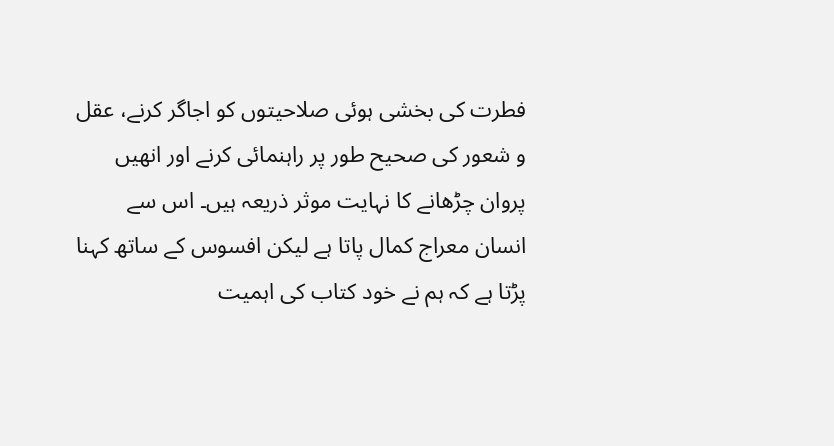فطرت کی بخشی ہوئی صلاحیتوں کو اجاگر کرنے، عقل و شعور کی صحیح طور پر راہنمائی کرنے اور انھیں پروان چڑھانے کا نہایت موثر ذریعہ ہیں۔ اس سے انسان معراج کمال پاتا ہے لیکن افسوس کے ساتھ کہنا پڑتا ہے کہ ہم نے خود کتاب کی اہمیت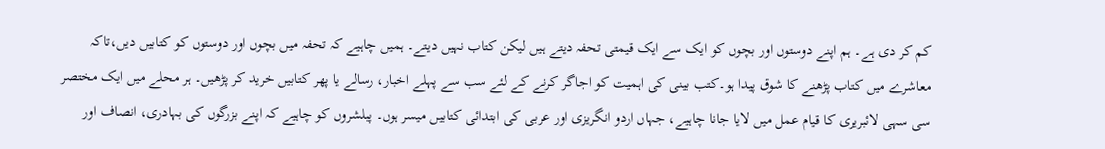کم کر دی ہے۔ ہم اپنے دوستوں اور بچوں کو ایک سے ایک قیمتی تحفہ دیتے ہیں لیکن کتاب نہیں دیتے۔ ہمیں چاہیے کہ تحفہ میں بچوں اور دوستوں کو کتابیں دیں،تاکہ معاشرے میں کتاب پڑھنے کا شوق پیدا ہو۔کتب بینی کی اہمیت کو اجاگر کرنے کے لئے سب سے پہلے اخبار، رسالے یا پھر کتابیں خرید کر پڑھیں۔ ہر محلے میں ایک مختصر سی سہی لائبریری کا قیام عمل میں لایا جانا چاہیے، جہاں اردو انگریزی اور عربی کی ابتدائی کتابیں میسر ہوں۔ پبلشروں کو چاہیے کہ اپنے بزرگوں کی بہادری، انصاف اور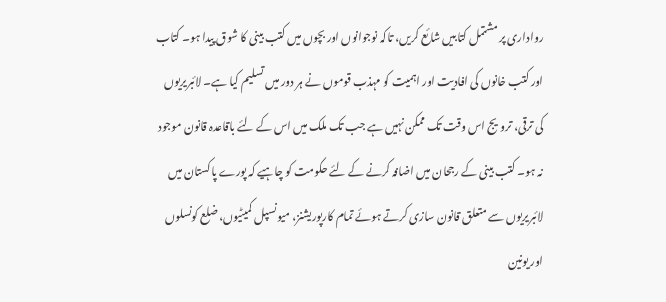رواداری پر مشتمل کتابیں شائع کریں، تاکہ نوجوانوں اور بچوں میں کتب بینی کا شوق پیدا ہو۔ کتاب اور کتب خانوں کی افادیت اور اہمیت کو مہذب قوموں نے ہر دور میں تسلیم کیا ہے۔ لائبریریوں کی ترقی، ترویج اس وقت تک ممکن نہیں ہے جب تک ملک میں اس کے لئے باقاعدہ قانون موجود نہ ہو۔ کتب بینی کے رجحان میں اضافہ کرنے کے لئے حکومت کو چاہیے کہ پورے پاکستان میں لائبریریوں سے متعلق قانون سازی کرتے ہوئے تمام کارپوریشنز، میونسپل کمیٹیوں، ضلع کونسلوں اور یونین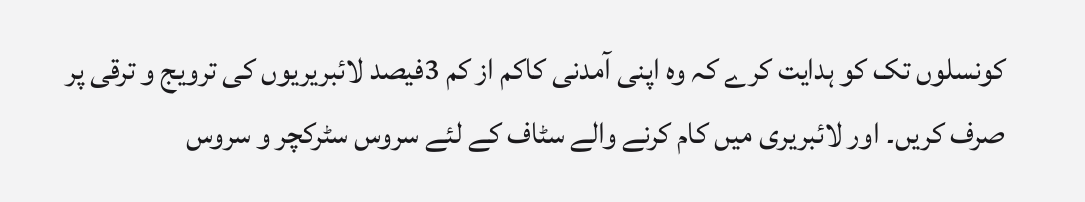کونسلوں تک کو ہدایت کرے کہ وہ اپنی آمدنی کاکم از کم 3فیصد لائبریریوں کی ترویج و ترقی پر صرف کریں۔ اور لائبریری میں کام کرنے والے سٹاف کے لئے سروس سٹرکچر و سروس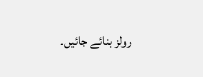رولز بنائے جائیں۔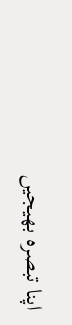اپنا تبصرہ بھیجیں